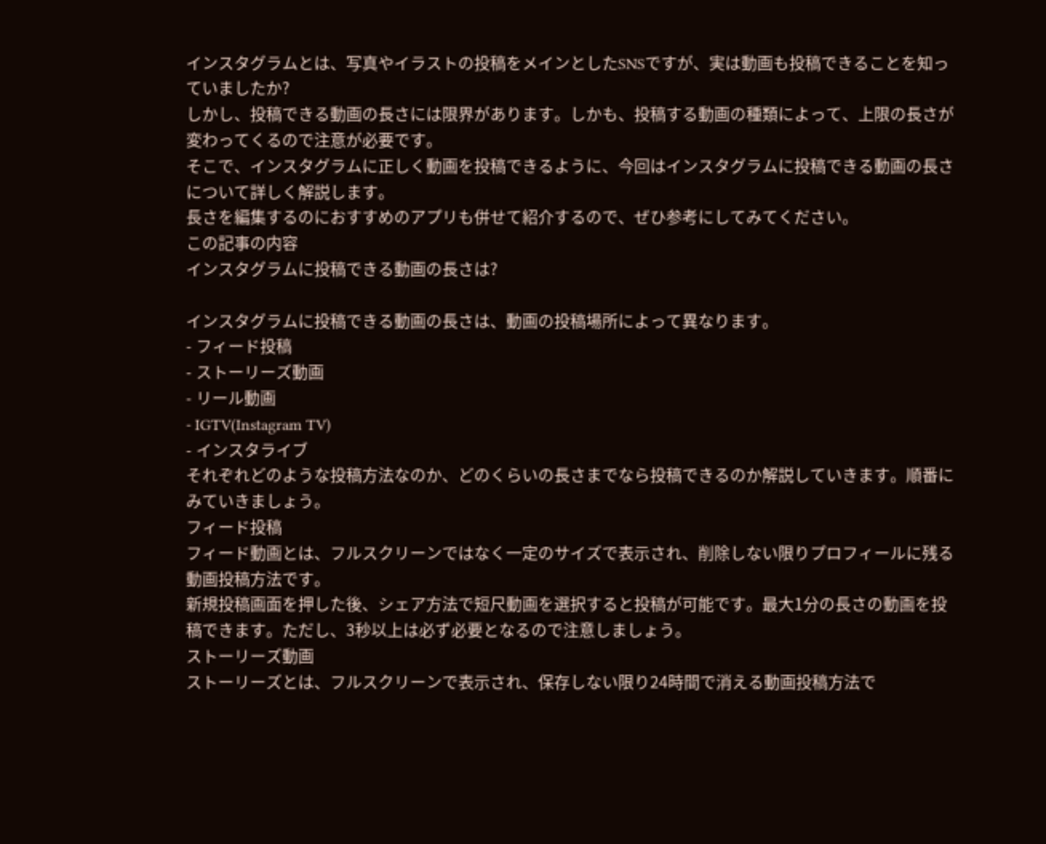インスタグラムとは、写真やイラストの投稿をメインとしたSNSですが、実は動画も投稿できることを知っていましたか?
しかし、投稿できる動画の長さには限界があります。しかも、投稿する動画の種類によって、上限の長さが変わってくるので注意が必要です。
そこで、インスタグラムに正しく動画を投稿できるように、今回はインスタグラムに投稿できる動画の長さについて詳しく解説します。
長さを編集するのにおすすめのアプリも併せて紹介するので、ぜひ参考にしてみてください。
この記事の内容
インスタグラムに投稿できる動画の長さは?

インスタグラムに投稿できる動画の長さは、動画の投稿場所によって異なります。
- フィード投稿
- ストーリーズ動画
- リール動画
- IGTV(Instagram TV)
- インスタライブ
それぞれどのような投稿方法なのか、どのくらいの長さまでなら投稿できるのか解説していきます。順番にみていきましょう。
フィード投稿
フィード動画とは、フルスクリーンではなく一定のサイズで表示され、削除しない限りプロフィールに残る動画投稿方法です。
新規投稿画面を押した後、シェア方法で短尺動画を選択すると投稿が可能です。最大1分の長さの動画を投稿できます。ただし、3秒以上は必ず必要となるので注意しましょう。
ストーリーズ動画
ストーリーズとは、フルスクリーンで表示され、保存しない限り24時間で消える動画投稿方法で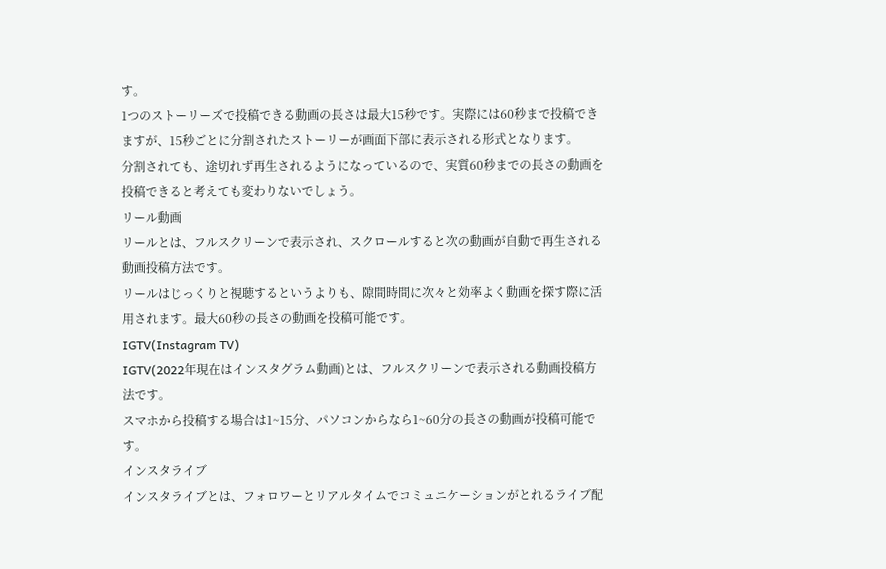す。
1つのストーリーズで投稿できる動画の長さは最大15秒です。実際には60秒まで投稿できますが、15秒ごとに分割されたストーリーが画面下部に表示される形式となります。
分割されても、途切れず再生されるようになっているので、実質60秒までの長さの動画を投稿できると考えても変わりないでしょう。
リール動画
リールとは、フルスクリーンで表示され、スクロールすると次の動画が自動で再生される動画投稿方法です。
リールはじっくりと視聴するというよりも、隙間時間に次々と効率よく動画を探す際に活用されます。最大60秒の長さの動画を投稿可能です。
IGTV(Instagram TV)
IGTV(2022年現在はインスタグラム動画)とは、フルスクリーンで表示される動画投稿方法です。
スマホから投稿する場合は1~15分、パソコンからなら1~60分の長さの動画が投稿可能です。
インスタライブ
インスタライブとは、フォロワーとリアルタイムでコミュニケーションがとれるライブ配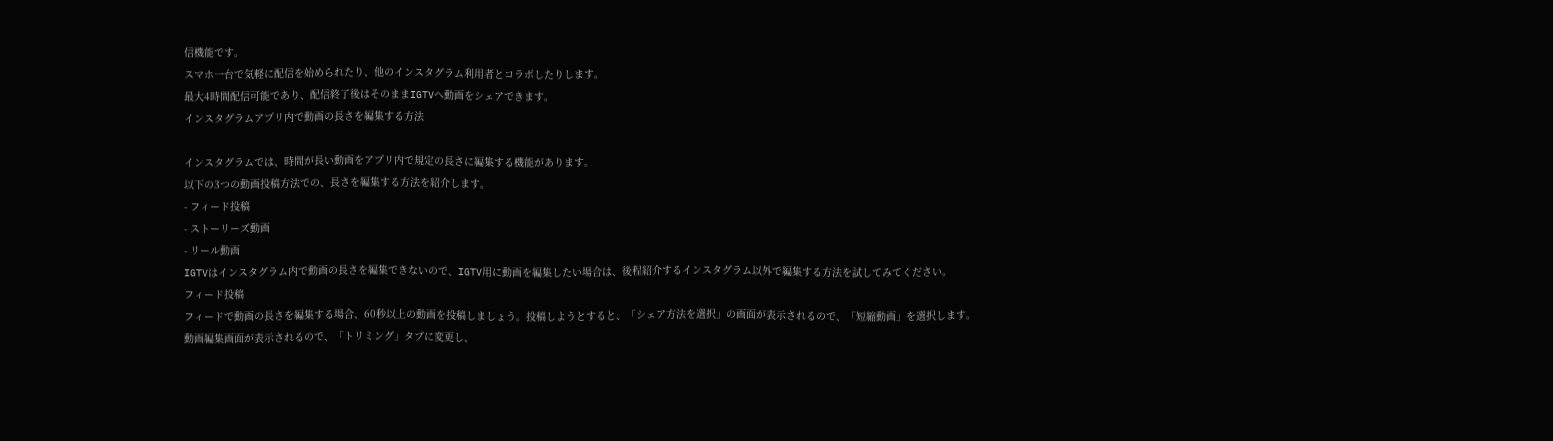信機能です。
スマホ一台で気軽に配信を始められたり、他のインスタグラム利用者とコラボしたりします。
最大4時間配信可能であり、配信終了後はそのままIGTVへ動画をシェアできます。
インスタグラムアプリ内で動画の長さを編集する方法

インスタグラムでは、時間が長い動画をアプリ内で規定の長さに編集する機能があります。
以下の3つの動画投稿方法での、長さを編集する方法を紹介します。
- フィード投稿
- ストーリーズ動画
- リール動画
IGTVはインスタグラム内で動画の長さを編集できないので、IGTV用に動画を編集したい場合は、後程紹介するインスタグラム以外で編集する方法を試してみてください。
フィード投稿
フィードで動画の長さを編集する場合、60秒以上の動画を投稿しましょう。投稿しようとすると、「シェア方法を選択」の画面が表示されるので、「短縮動画」を選択します。
動画編集画面が表示されるので、「トリミング」タブに変更し、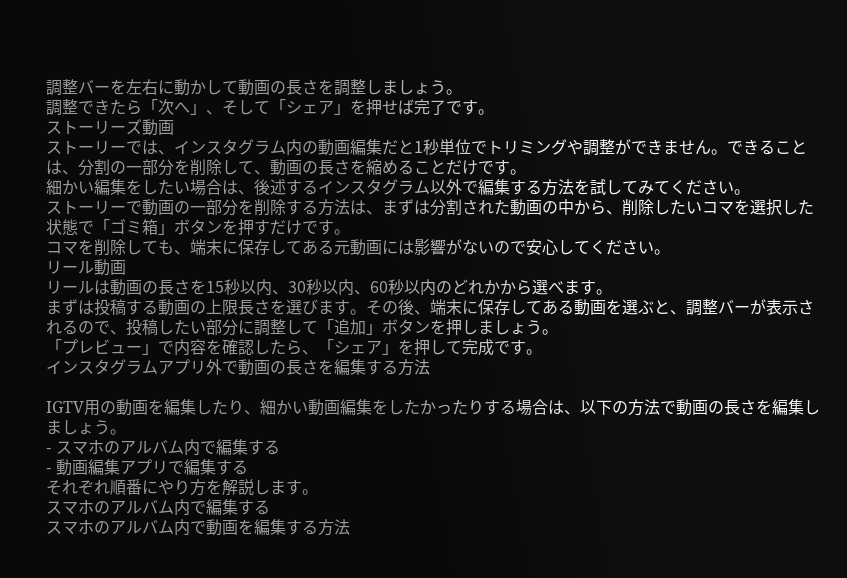調整バーを左右に動かして動画の長さを調整しましょう。
調整できたら「次へ」、そして「シェア」を押せば完了です。
ストーリーズ動画
ストーリーでは、インスタグラム内の動画編集だと1秒単位でトリミングや調整ができません。できることは、分割の一部分を削除して、動画の長さを縮めることだけです。
細かい編集をしたい場合は、後述するインスタグラム以外で編集する方法を試してみてください。
ストーリーで動画の一部分を削除する方法は、まずは分割された動画の中から、削除したいコマを選択した状態で「ゴミ箱」ボタンを押すだけです。
コマを削除しても、端末に保存してある元動画には影響がないので安心してください。
リール動画
リールは動画の長さを15秒以内、30秒以内、60秒以内のどれかから選べます。
まずは投稿する動画の上限長さを選びます。その後、端末に保存してある動画を選ぶと、調整バーが表示されるので、投稿したい部分に調整して「追加」ボタンを押しましょう。
「プレビュー」で内容を確認したら、「シェア」を押して完成です。
インスタグラムアプリ外で動画の長さを編集する方法

IGTV用の動画を編集したり、細かい動画編集をしたかったりする場合は、以下の方法で動画の長さを編集しましょう。
- スマホのアルバム内で編集する
- 動画編集アプリで編集する
それぞれ順番にやり方を解説します。
スマホのアルバム内で編集する
スマホのアルバム内で動画を編集する方法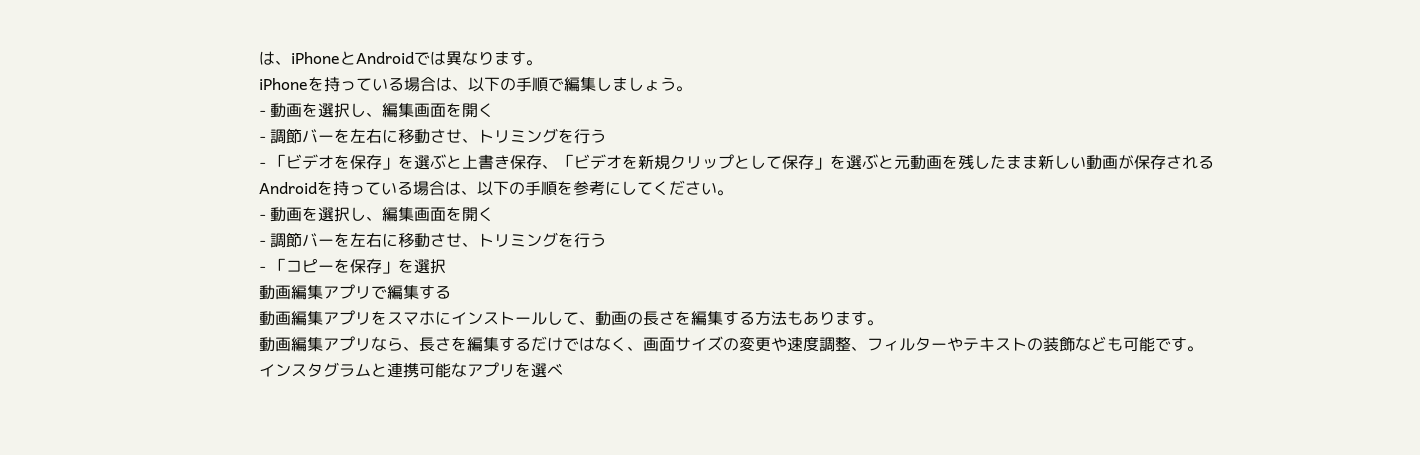は、iPhoneとAndroidでは異なります。
iPhoneを持っている場合は、以下の手順で編集しましょう。
- 動画を選択し、編集画面を開く
- 調節バーを左右に移動させ、トリミングを行う
- 「ビデオを保存」を選ぶと上書き保存、「ビデオを新規クリップとして保存」を選ぶと元動画を残したまま新しい動画が保存される
Androidを持っている場合は、以下の手順を参考にしてください。
- 動画を選択し、編集画面を開く
- 調節バーを左右に移動させ、トリミングを行う
- 「コピーを保存」を選択
動画編集アプリで編集する
動画編集アプリをスマホにインストールして、動画の長さを編集する方法もあります。
動画編集アプリなら、長さを編集するだけではなく、画面サイズの変更や速度調整、フィルターやテキストの装飾なども可能です。
インスタグラムと連携可能なアプリを選べ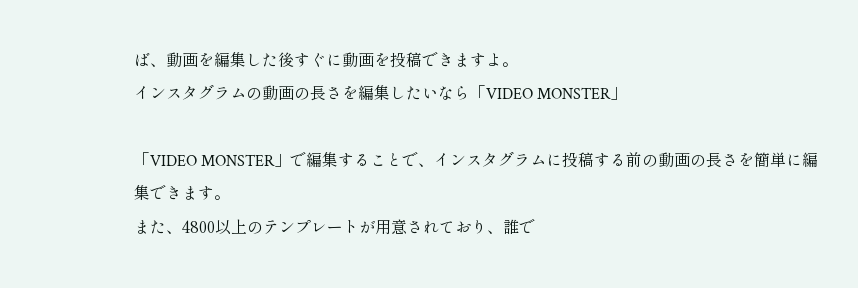ば、動画を編集した後すぐに動画を投稿できますよ。
インスタグラムの動画の長さを編集したいなら「VIDEO MONSTER」

「VIDEO MONSTER」で編集することで、インスタグラムに投稿する前の動画の長さを簡単に編集できます。
また、4800以上のテンプレートが用意されており、誰で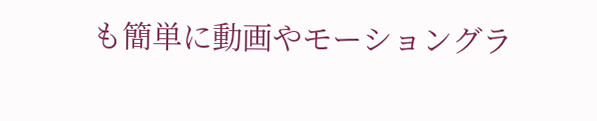も簡単に動画やモーショングラ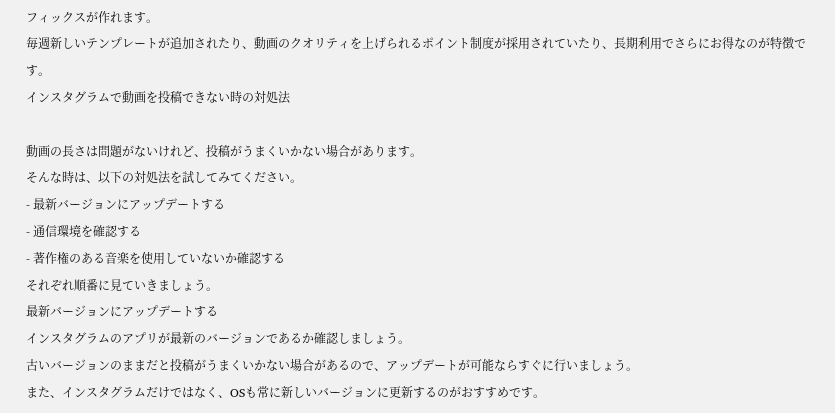フィックスが作れます。
毎週新しいテンプレートが追加されたり、動画のクオリティを上げられるポイント制度が採用されていたり、長期利用でさらにお得なのが特徴です。
インスタグラムで動画を投稿できない時の対処法

動画の長さは問題がないけれど、投稿がうまくいかない場合があります。
そんな時は、以下の対処法を試してみてください。
- 最新バージョンにアップデートする
- 通信環境を確認する
- 著作権のある音楽を使用していないか確認する
それぞれ順番に見ていきましょう。
最新バージョンにアップデートする
インスタグラムのアプリが最新のバージョンであるか確認しましょう。
古いバージョンのままだと投稿がうまくいかない場合があるので、アップデートが可能ならすぐに行いましょう。
また、インスタグラムだけではなく、OSも常に新しいバージョンに更新するのがおすすめです。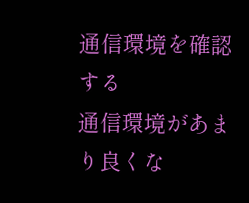通信環境を確認する
通信環境があまり良くな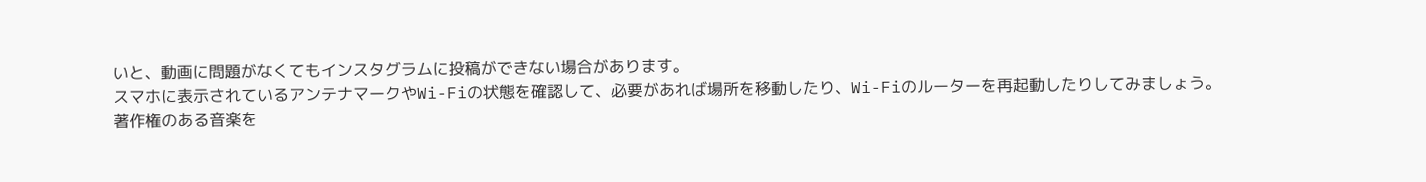いと、動画に問題がなくてもインスタグラムに投稿ができない場合があります。
スマホに表示されているアンテナマークやWi-Fiの状態を確認して、必要があれば場所を移動したり、Wi-Fiのルーターを再起動したりしてみましょう。
著作権のある音楽を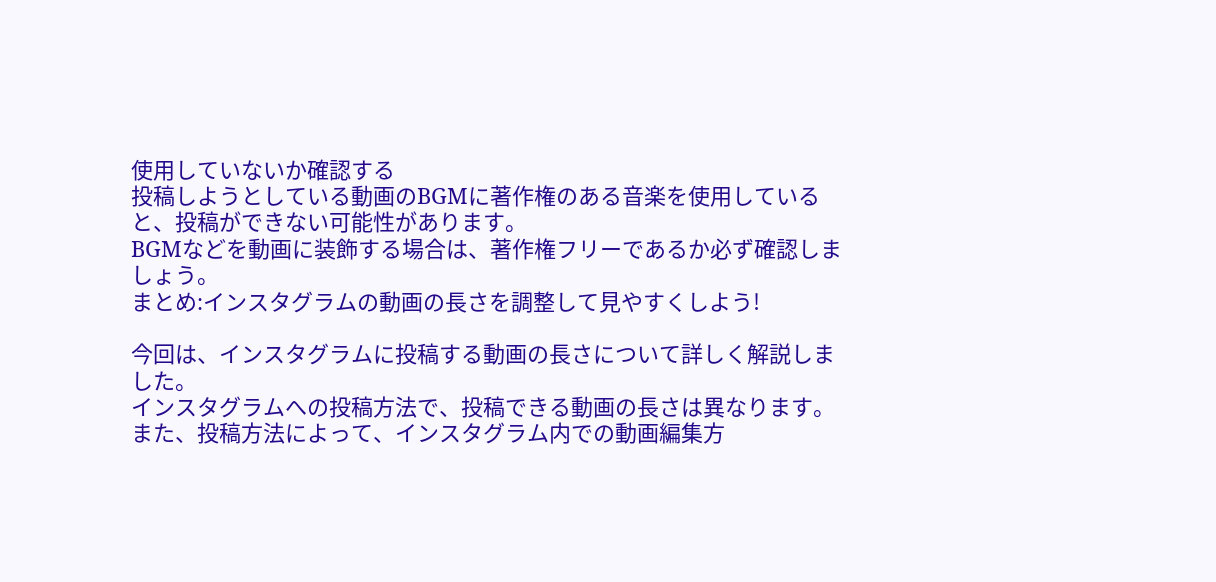使用していないか確認する
投稿しようとしている動画のBGMに著作権のある音楽を使用していると、投稿ができない可能性があります。
BGMなどを動画に装飾する場合は、著作権フリーであるか必ず確認しましょう。
まとめ:インスタグラムの動画の長さを調整して見やすくしよう!

今回は、インスタグラムに投稿する動画の長さについて詳しく解説しました。
インスタグラムへの投稿方法で、投稿できる動画の長さは異なります。
また、投稿方法によって、インスタグラム内での動画編集方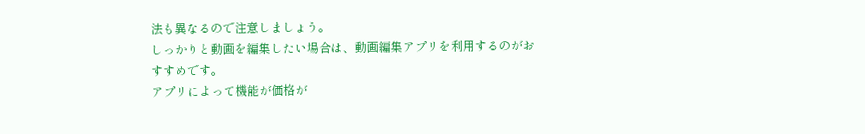法も異なるので注意しましょう。
しっかりと動画を編集したい場合は、動画編集アプリを利用するのがおすすめです。
アプリによって機能が価格が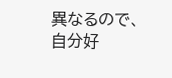異なるので、自分好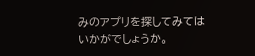みのアプリを探してみてはいかがでしょうか。